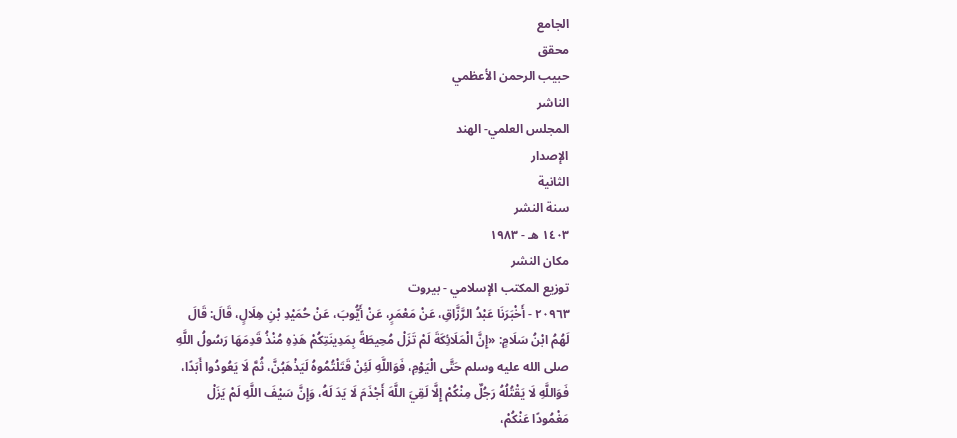الجامع
محقق
حبيب الرحمن الأعظمي
الناشر
المجلس العلمي- الهند
الإصدار
الثانية
سنة النشر
١٤٠٣ هـ - ١٩٨٣
مكان النشر
توزيع المكتب الإسلامي - بيروت
٢٠٩٦٣ - أَخْبَرَنَا عَبْدُ الرَّزَّاقِ، عَنْ مَعْمَرٍ، عَنْ أَيُّوبَ، عَنْ حُمَيْدِ بْنِ هِلَالٍ، قَالَ: قَالَ لَهُمُ ابْنُ سَلَامٍ: «إِنَّ الْمَلَائِكَةَ لَمْ تَزَلْ مُحِيطَةً بِمَدِينَتِكُمْ هَذِهِ مُنْذُ قَدِمَهَا رَسُولُ اللَّهِ صلى الله عليه وسلم حَتَّى الْيَوْمِ، فَوَاللَّهِ لَئِنْ قَتَلْتُمُوهُ لَيَذْهَبُنَّ، ثُمَّ لَا يَعُودُوا أَبَدًا، فَوَاللَّهِ لَا يَقْتُلُهُ رَجُلٌ مِنْكُمْ إِلَّا لَقِيَ اللَّهَ أَجْذَمَ لَا يَدَ لَهُ، وَإِنَّ سَيْفَ اللَّهِ لَمْ يَزَلْ مَغْمُودًا عَنْكُمْ،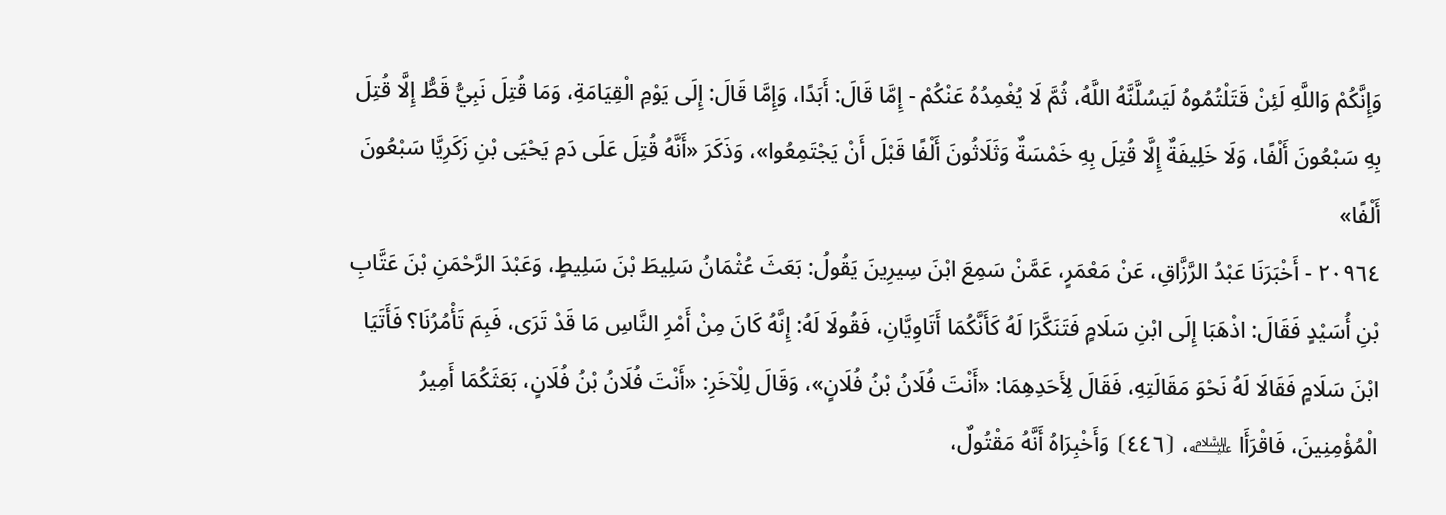وَإِنَّكُمْ وَاللَّهِ لَئِنْ قَتَلْتُمُوهُ لَيَسُلَّنَّهُ اللَّهُ، ثُمَّ لَا يُغْمِدُهُ عَنْكُمْ - إِمَّا قَالَ: أَبَدًا، وَإِمَّا قَالَ: إِلَى يَوْمِ الْقِيَامَةِ، وَمَا قُتِلَ نَبِيُّ قَطُّ إِلَّا قُتِلَ بِهِ سَبْعُونَ أَلْفًا، وَلَا خَلِيفَةٌ إِلَّا قُتِلَ بِهِ خَمْسَةٌ وَثَلَاثُونَ أَلْفًا قَبْلَ أَنْ يَجْتَمِعُوا»، وَذَكَرَ «أَنَّهُ قُتِلَ عَلَى دَمِ يَحْيَى بْنِ زَكَرِيَّا سَبْعُونَ أَلْفًا»
٢٠٩٦٤ - أَخْبَرَنَا عَبْدُ الرَّزَّاقِ، عَنْ مَعْمَرٍ، عَمَّنْ سَمِعَ ابْنَ سِيرِينَ يَقُولُ: بَعَثَ عُثْمَانُ سَلِيطَ بْنَ سَلِيطٍ، وَعَبْدَ الرَّحْمَنِ بْنَ عَتَّابِ بْنِ أُسَيْدٍ فَقَالَ: اذْهَبَا إِلَى ابْنِ سَلَامٍ فَتَنَكَّرَا لَهُ كَأَنَّكُمَا أَتَاوِيَّانِ، فَقُولَا لَهُ: إِنَّهُ كَانَ مِنْ أَمْرِ النَّاسِ مَا قَدْ تَرَى، فَبِمَ تَأْمُرُنَا؟ فَأَتَيَا ابْنَ سَلَامٍ فَقَالَا لَهُ نَحْوَ مَقَالَتِهِ، فَقَالَ لِأَحَدِهِمَا: «أَنْتَ فُلَانُ بْنُ فُلَانٍ»، وَقَالَ لِلْآخَرِ: «أَنْتَ فُلَانُ بْنُ فُلَانٍ، بَعَثَكُمَا أَمِيرُ الْمُؤْمِنِينَ، فَاقْرَأَا ﵇، ⦗٤٤٦⦘ وَأَخْبِرَاهُ أَنَّهُ مَقْتُولٌ،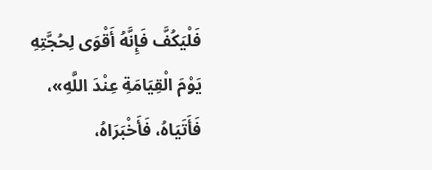فَلْيَكُفَّ فَإِنَّهُ أَقْوَى لِحُجَّتِهِ يَوْمَ الْقِيَامَةِ عِنْدَ اللَّهِ»، فَأَتَيَاهُ، فَأَخْبَرَاهُ،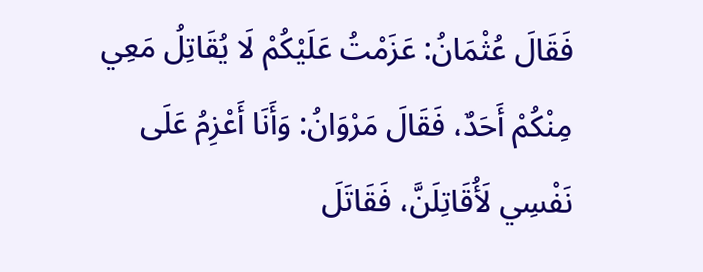فَقَالَ عُثْمَانُ: عَزَمْتُ عَلَيْكُمْ لَا يُقَاتِلُ مَعِي مِنْكُمْ أَحَدٌ، فَقَالَ مَرْوَانُ: وَأَنَا أَعْزِمُ عَلَى نَفْسِي لَأُقَاتِلَنَّ، فَقَاتَلَ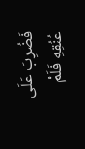فَضُرِبَ عَلَى عُنُقِهِ فَلَمْ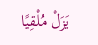يَزَلْ مُلْقِيًا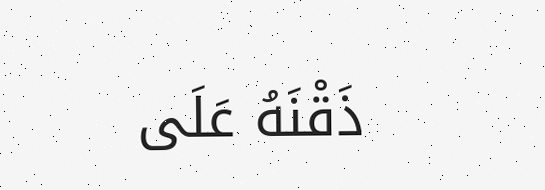ذَقْنَهُ عَلَى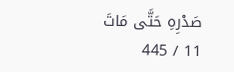صَدْرِهِ حَتَّى مَاتَ
11 / 445